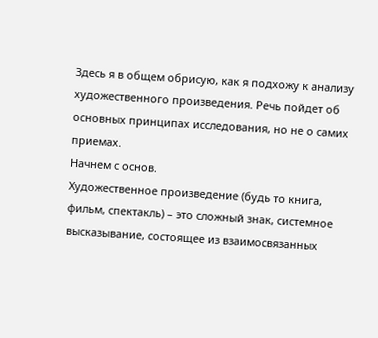Здесь я в общем обрисую, как я подхожу к анализу художественного произведения. Речь пойдет об основных принципах исследования, но не о самих приемах.
Начнем с основ.
Художественное произведение (будь то книга, фильм, спектакль) – это сложный знак, системное высказывание, состоящее из взаимосвязанных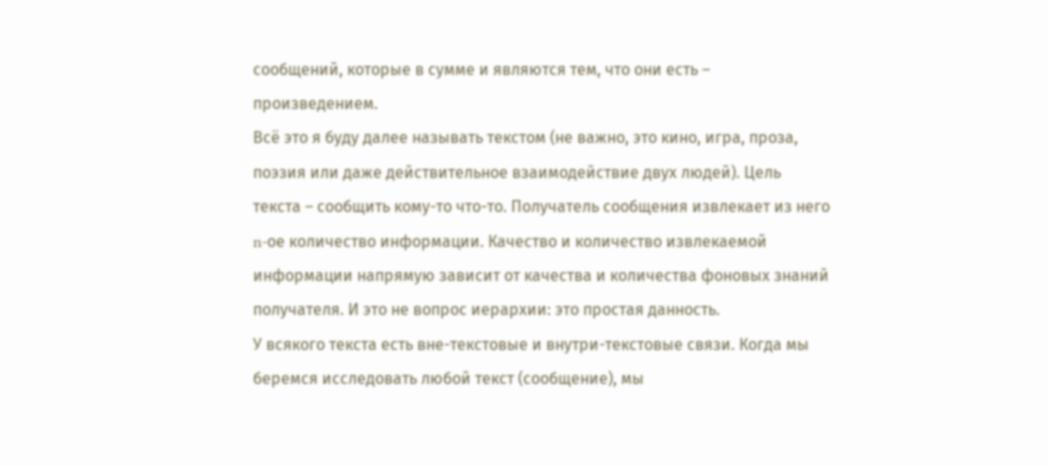сообщений, которые в сумме и являются тем, что они есть – произведением.
Всё это я буду далее называть текстом (не важно, это кино, игра, проза, поэзия или даже действительное взаимодействие двух людей). Цель текста – сообщить кому-то что-то. Получатель сообщения извлекает из него n-ое количество информации. Качество и количество извлекаемой информации напрямую зависит от качества и количества фоновых знаний получателя. И это не вопрос иерархии: это простая данность.
У всякого текста есть вне-текстовые и внутри-текстовые связи. Когда мы беремся исследовать любой текст (сообщение), мы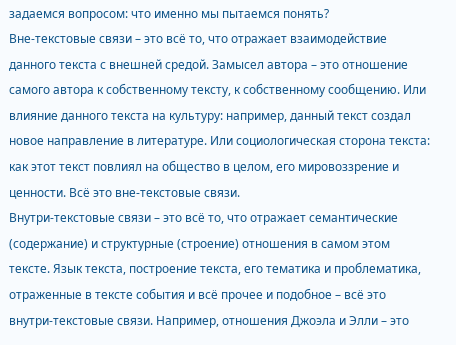задаемся вопросом: что именно мы пытаемся понять?
Вне-текстовые связи – это всё то, что отражает взаимодействие данного текста с внешней средой. Замысел автора – это отношение самого автора к собственному тексту, к собственному сообщению. Или влияние данного текста на культуру: например, данный текст создал новое направление в литературе. Или социологическая сторона текста: как этот текст повлиял на общество в целом, его мировоззрение и ценности. Всё это вне-текстовые связи.
Внутри-текстовые связи – это всё то, что отражает семантические (содержание) и структурные (строение) отношения в самом этом тексте. Язык текста, построение текста, его тематика и проблематика, отраженные в тексте события и всё прочее и подобное – всё это внутри-текстовые связи. Например, отношения Джоэла и Элли – это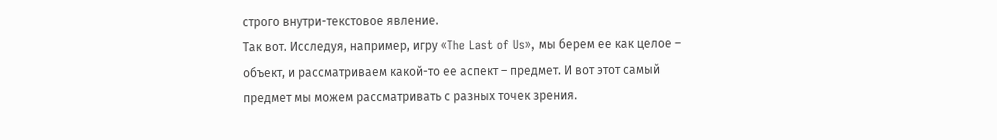строго внутри-текстовое явление.
Так вот. Исследуя, например, игру «The Last of Us», мы берем ее как целое – объект, и рассматриваем какой-то ее аспект – предмет. И вот этот самый предмет мы можем рассматривать с разных точек зрения.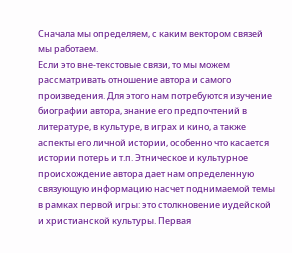Сначала мы определяем, с каким вектором связей мы работаем.
Если это вне-текстовые связи, то мы можем рассматривать отношение автора и самого произведения. Для этого нам потребуются изучение биографии автора, знание его предпочтений в литературе, в культуре, в играх и кино, а также аспекты его личной истории, особенно что касается истории потерь и т.п. Этническое и культурное происхождение автора дает нам определенную связующую информацию насчет поднимаемой темы в рамках первой игры: это столкновение иудейской и христианской культуры. Первая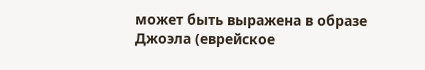может быть выражена в образе Джоэла (еврейское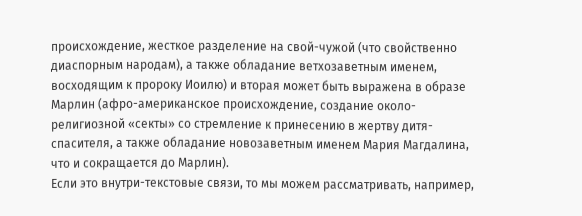происхождение, жесткое разделение на свой-чужой (что свойственно диаспорным народам), а также обладание ветхозаветным именем, восходящим к пророку Иоилю) и вторая может быть выражена в образе Марлин (афро-американское происхождение, создание около-религиозной «секты» со стремление к принесению в жертву дитя-спасителя, а также обладание новозаветным именем Мария Магдалина, что и сокращается до Марлин).
Если это внутри-текстовые связи, то мы можем рассматривать, например,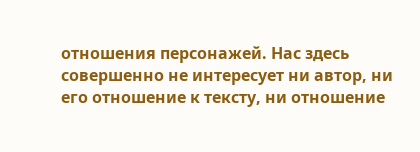отношения персонажей. Нас здесь совершенно не интересует ни автор, ни его отношение к тексту, ни отношение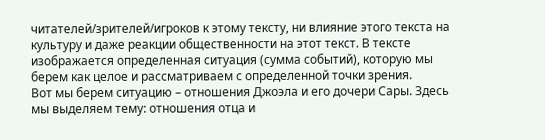читателей/зрителей/игроков к этому тексту, ни влияние этого текста на культуру и даже реакции общественности на этот текст. В тексте изображается определенная ситуация (сумма событий), которую мы берем как целое и рассматриваем с определенной точки зрения.
Вот мы берем ситуацию – отношения Джоэла и его дочери Сары. Здесь мы выделяем тему: отношения отца и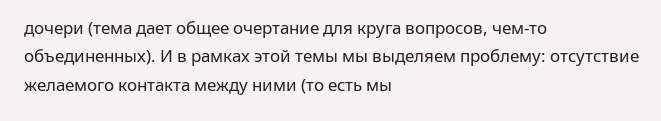дочери (тема дает общее очертание для круга вопросов, чем-то объединенных). И в рамках этой темы мы выделяем проблему: отсутствие желаемого контакта между ними (то есть мы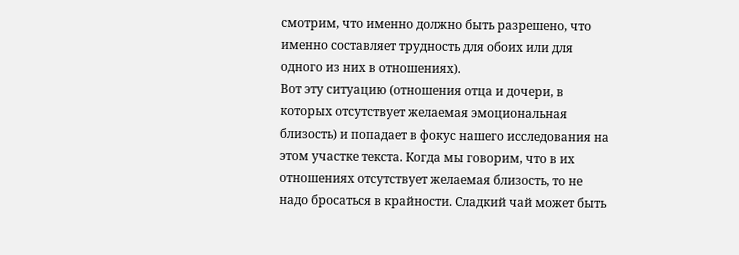смотрим, что именно должно быть разрешено, что именно составляет трудность для обоих или для одного из них в отношениях).
Вот эту ситуацию (отношения отца и дочери, в которых отсутствует желаемая эмоциональная близость) и попадает в фокус нашего исследования на этом участке текста. Когда мы говорим, что в их отношениях отсутствует желаемая близость, то не надо бросаться в крайности. Сладкий чай может быть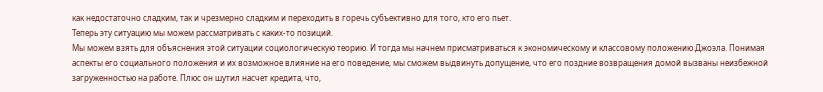как недостаточно сладким, так и чрезмерно сладким и переходить в горечь субъективно для того, кто его пьет.
Теперь эту ситуацию мы можем рассматривать с каких-то позиций.
Мы можем взять для объяснения этой ситуации социологическую теорию. И тогда мы начнем присматриваться к экономическому и классовому положению Джоэла. Понимая аспекты его социального положения и их возможное влияние на его поведение, мы сможем выдвинуть допущение, что его поздние возвращения домой вызваны неизбежной загруженностью на работе. Плюс он шутил насчет кредита, что,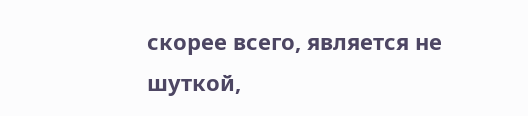скорее всего, является не шуткой,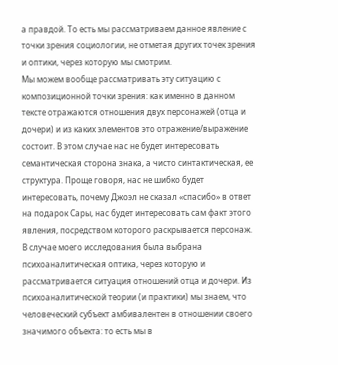а правдой. То есть мы рассматриваем данное явление с точки зрения социологии, не отметая других точек зрения и оптики, через которую мы смотрим.
Мы можем вообще рассматривать эту ситуацию с композиционной точки зрения: как именно в данном тексте отражаются отношения двух персонажей (отца и дочери) и из каких элементов это отражение/выражение состоит. В этом случае нас не будет интересовать семантическая сторона знака, а чисто синтактическая, ее структура. Проще говоря, нас не шибко будет интересовать, почему Джоэл не сказал «спасибо» в ответ на подарок Сары, нас будет интересовать сам факт этого явления, посредством которого раскрывается персонаж.
В случае моего исследования была выбрана психоаналитическая оптика, через которую и рассматривается ситуация отношений отца и дочери. Из психоаналитической теории (и практики) мы знаем, что человеческий субъект амбивалентен в отношении своего значимого объекта: то есть мы в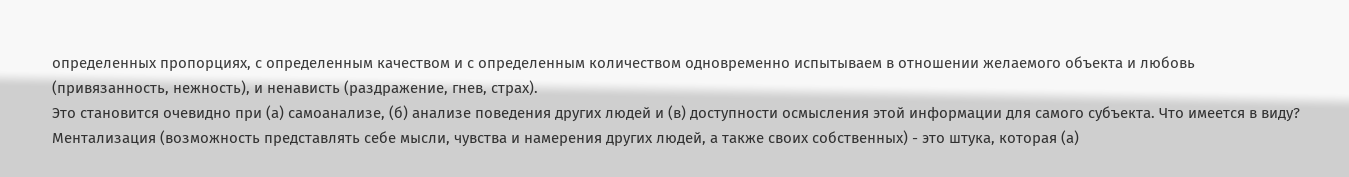определенных пропорциях, с определенным качеством и с определенным количеством одновременно испытываем в отношении желаемого объекта и любовь (привязанность, нежность), и ненависть (раздражение, гнев, страх).
Это становится очевидно при (а) самоанализе, (б) анализе поведения других людей и (в) доступности осмысления этой информации для самого субъекта. Что имеется в виду? Ментализация (возможность представлять себе мысли, чувства и намерения других людей, а также своих собственных) - это штука, которая (а)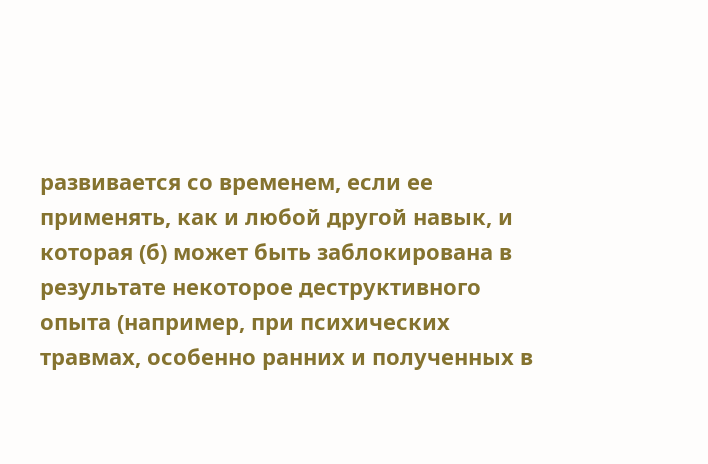развивается со временем, если ее применять, как и любой другой навык, и которая (б) может быть заблокирована в результате некоторое деструктивного опыта (например, при психических травмах, особенно ранних и полученных в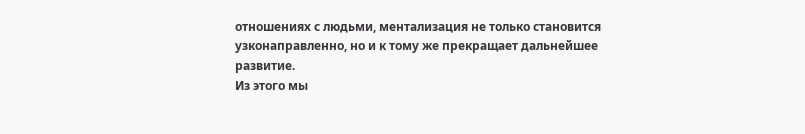отношениях с людьми, ментализация не только становится узконаправленно, но и к тому же прекращает дальнейшее развитие.
Из этого мы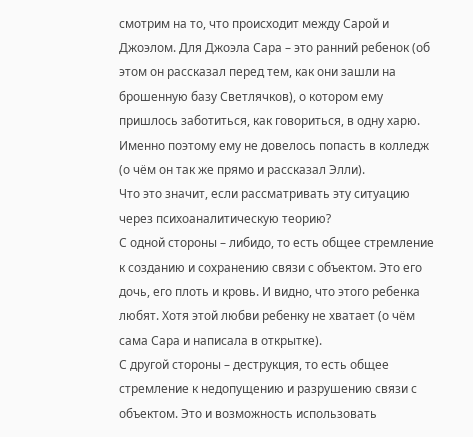смотрим на то, что происходит между Сарой и Джоэлом. Для Джоэла Сара – это ранний ребенок (об этом он рассказал перед тем, как они зашли на брошенную базу Светлячков), о котором ему пришлось заботиться, как говориться, в одну харю. Именно поэтому ему не довелось попасть в колледж (о чём он так же прямо и рассказал Элли).
Что это значит, если рассматривать эту ситуацию через психоаналитическую теорию?
С одной стороны – либидо, то есть общее стремление к созданию и сохранению связи с объектом. Это его дочь, его плоть и кровь. И видно, что этого ребенка любят. Хотя этой любви ребенку не хватает (о чём сама Сара и написала в открытке).
С другой стороны – деструкция, то есть общее стремление к недопущению и разрушению связи с объектом. Это и возможность использовать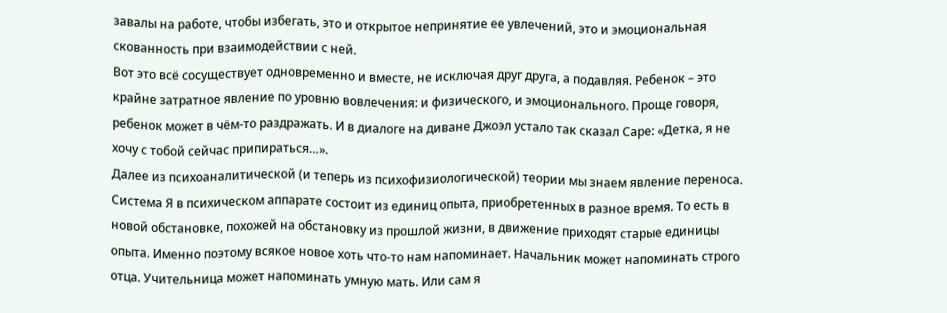завалы на работе, чтобы избегать, это и открытое непринятие ее увлечений, это и эмоциональная скованность при взаимодействии с ней.
Вот это всё сосуществует одновременно и вместе, не исключая друг друга, а подавляя. Ребенок – это крайне затратное явление по уровню вовлечения: и физического, и эмоционального. Проще говоря, ребенок может в чём-то раздражать. И в диалоге на диване Джоэл устало так сказал Саре: «Детка, я не хочу с тобой сейчас припираться…».
Далее из психоаналитической (и теперь из психофизиологической) теории мы знаем явление переноса. Система Я в психическом аппарате состоит из единиц опыта, приобретенных в разное время. То есть в новой обстановке, похожей на обстановку из прошлой жизни, в движение приходят старые единицы опыта. Именно поэтому всякое новое хоть что-то нам напоминает. Начальник может напоминать строго отца. Учительница может напоминать умную мать. Или сам я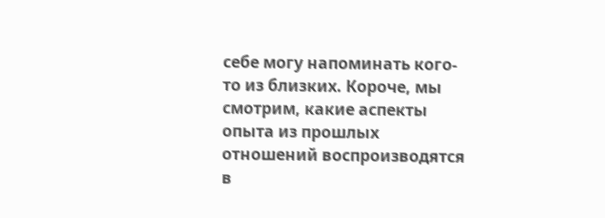себе могу напоминать кого-то из близких. Короче, мы смотрим, какие аспекты опыта из прошлых отношений воспроизводятся в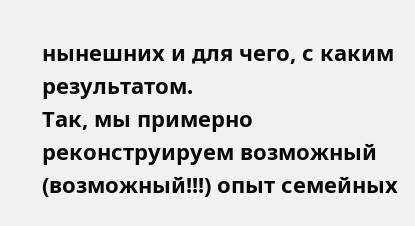нынешних и для чего, с каким результатом.
Так, мы примерно реконструируем возможный (возможный!!!) опыт семейных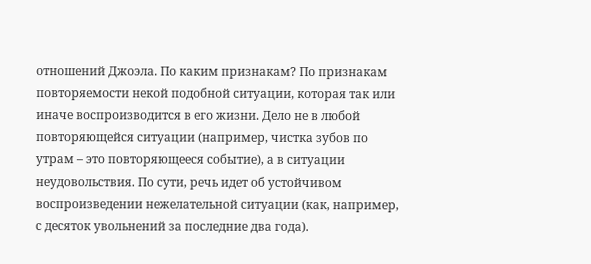отношений Джоэла. По каким признакам? По признакам повторяемости некой подобной ситуации, которая так или иначе воспроизводится в его жизни. Дело не в любой повторяющейся ситуации (например, чистка зубов по утрам – это повторяющееся событие), а в ситуации неудовольствия. По сути, речь идет об устойчивом воспроизведении нежелательной ситуации (как, например, с десяток увольнений за последние два года).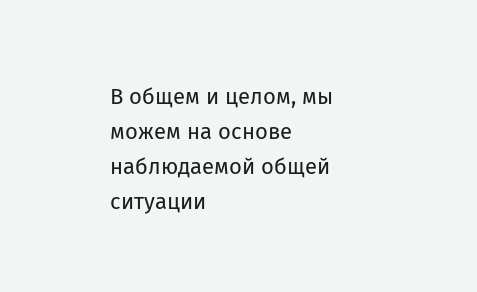В общем и целом, мы можем на основе наблюдаемой общей ситуации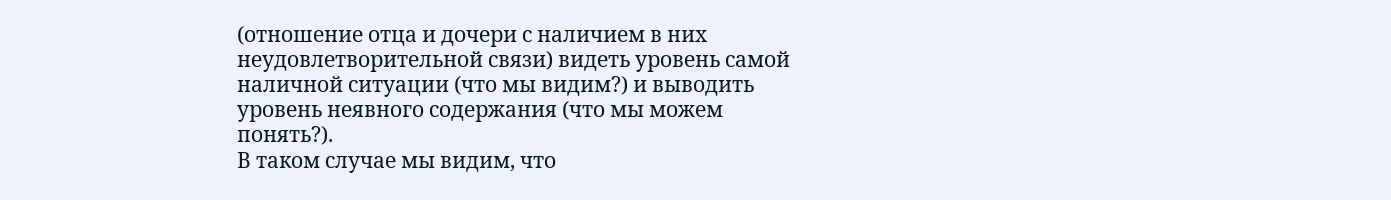(отношение отца и дочери с наличием в них неудовлетворительной связи) видеть уровень самой наличной ситуации (что мы видим?) и выводить уровень неявного содержания (что мы можем понять?).
В таком случае мы видим, что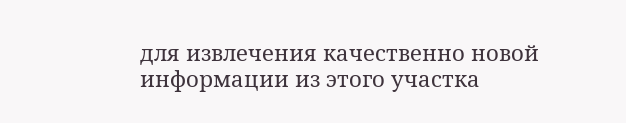для извлечения качественно новой информации из этого участка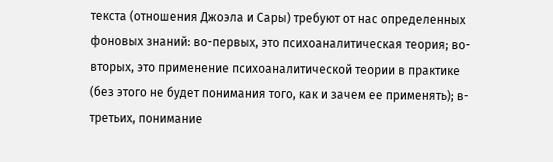текста (отношения Джоэла и Сары) требуют от нас определенных фоновых знаний: во-первых, это психоаналитическая теория; во-вторых, это применение психоаналитической теории в практике (без этого не будет понимания того, как и зачем ее применять); в-третьих, понимание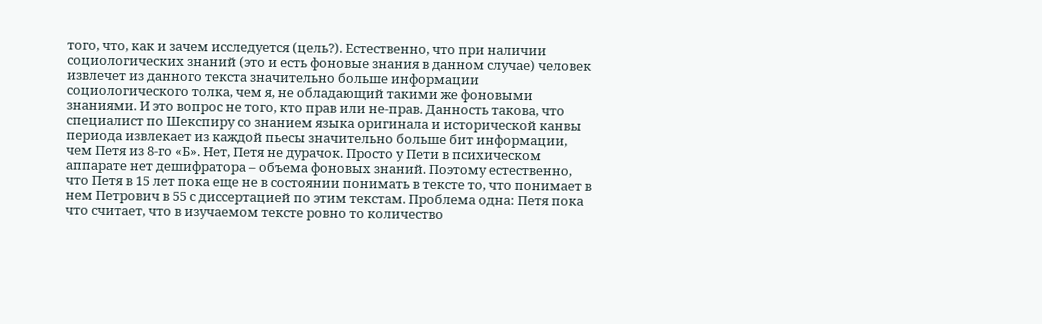того, что, как и зачем исследуется (цель?). Естественно, что при наличии социологических знаний (это и есть фоновые знания в данном случае) человек извлечет из данного текста значительно больше информации социологического толка, чем я, не обладающий такими же фоновыми знаниями. И это вопрос не того, кто прав или не-прав. Данность такова, что специалист по Шекспиру со знанием языка оригинала и исторической канвы периода извлекает из каждой пьесы значительно больше бит информации, чем Петя из 8-го «Б». Нет, Петя не дурачок. Просто у Пети в психическом аппарате нет дешифратора – объема фоновых знаний. Поэтому естественно, что Петя в 15 лет пока еще не в состоянии понимать в тексте то, что понимает в нем Петрович в 55 с диссертацией по этим текстам. Проблема одна: Петя пока что считает, что в изучаемом тексте ровно то количество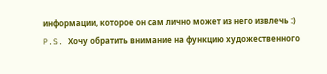информации, которое он сам лично может из него извлечь :)
P.S. Хочу обратить внимание на функцию художественного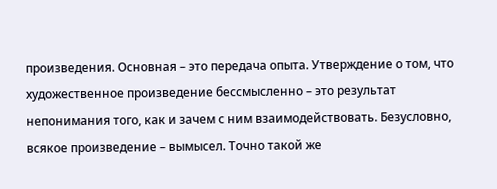произведения. Основная – это передача опыта. Утверждение о том, что художественное произведение бессмысленно – это результат непонимания того, как и зачем с ним взаимодействовать. Безусловно, всякое произведение – вымысел. Точно такой же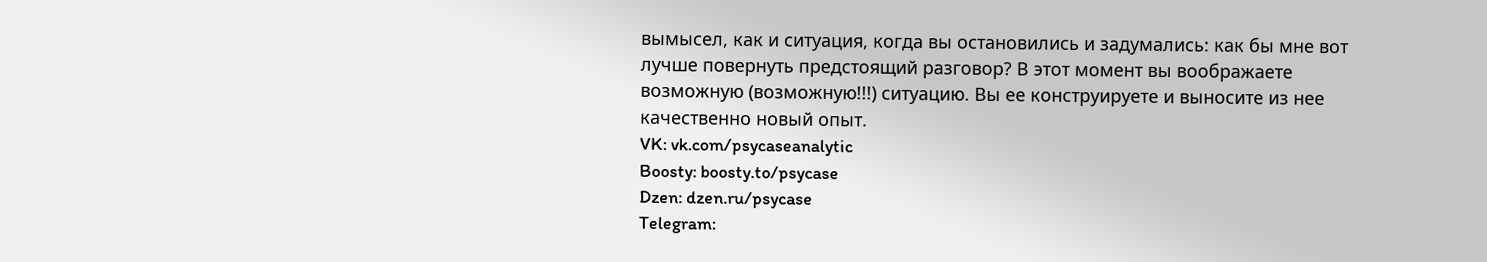вымысел, как и ситуация, когда вы остановились и задумались: как бы мне вот лучше повернуть предстоящий разговор? В этот момент вы воображаете возможную (возможную!!!) ситуацию. Вы ее конструируете и выносите из нее качественно новый опыт.
VK: vk.com/psycaseanalytic
Boosty: boosty.to/psycase
Dzen: dzen.ru/psycase
Telegram: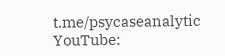t.me/psycaseanalytic
YouTube: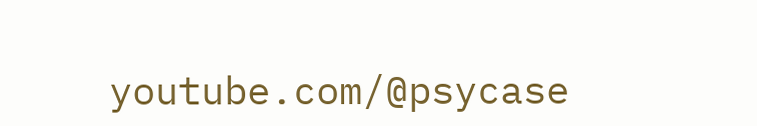youtube.com/@psycase